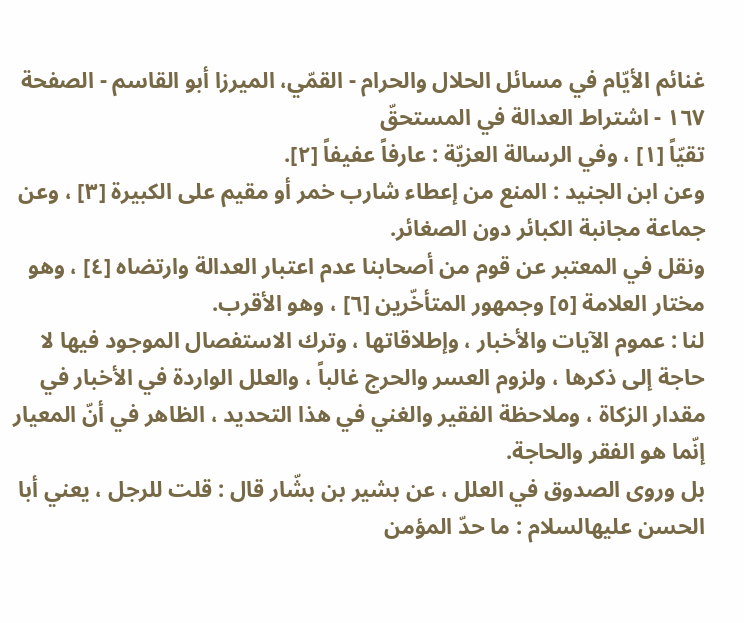غنائم الأيّام في مسائل الحلال والحرام - القمّي، الميرزا أبو القاسم - الصفحة ١٦٧ - اشتراط العدالة في المستحقّ
تقيّاً [١] ، وفي الرسالة العزيّة : عارفاً عفيفاً [٢].
وعن ابن الجنيد : المنع من إعطاء شارب خمر أو مقيم على الكبيرة [٣] ، وعن جماعة مجانبة الكبائر دون الصغائر.
ونقل في المعتبر عن قوم من أصحابنا عدم اعتبار العدالة وارتضاه [٤] ، وهو مختار العلامة [٥] وجمهور المتأخّرين [٦] ، وهو الأقرب.
لنا : عموم الآيات والأخبار ، وإطلاقاتها ، وترك الاستفصال الموجود فيها لا حاجة إلى ذكرها ، ولزوم العسر والحرج غالباً ، والعلل الواردة في الأخبار في مقدار الزكاة ، وملاحظة الفقير والغني في هذا التحديد ، الظاهر في أنّ المعيار إنّما هو الفقر والحاجة.
بل وروى الصدوق في العلل ، عن بشير بن بشّار قال : قلت للرجل ، يعني أبا الحسن عليهالسلام : ما حدّ المؤمن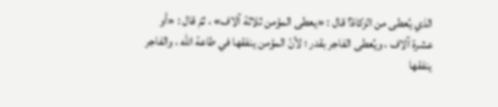الذي يُعطى من الزكاة؟ قال : «يعطى المؤمن ثلاثة آلاف» ، ثمّ قال : «أو عشرة آلاف ، ويُعطى الفاجر بقدر ؛ لأنّ المؤمن ينفقها في طاعة الله ، والفاجر ينفقها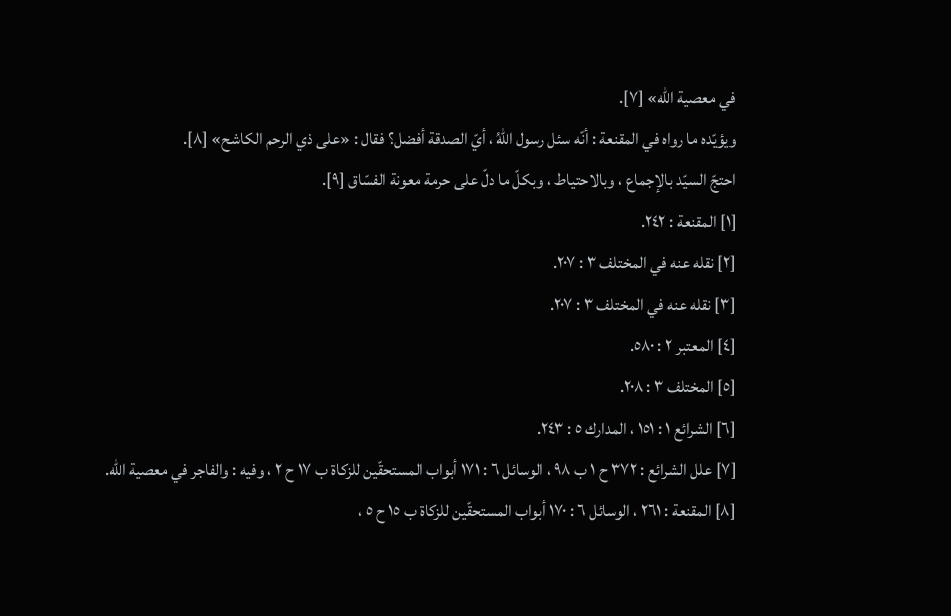في معصية الله» [٧].
ويؤيّده ما رواه في المقنعة : أنّه سئل رسول اللهُ ، أيّ الصدقة أفضل؟ فقال : «على ذي الرحم الكاشح» [٨].
احتجّ السيّد بالإجماع ، وبالاحتياط ، وبكلّ ما دلّ على حرمة معونة الفسّاق [٩].
[١] المقنعة : ٢٤٢.
[٢] نقله عنه في المختلف ٣ : ٢٠٧.
[٣] نقله عنه في المختلف ٣ : ٢٠٧.
[٤] المعتبر ٢ : ٥٨٠.
[٥] المختلف ٣ : ٢٠٨.
[٦] الشرائع ١ : ١٥١ ، المدارك ٥ : ٢٤٣.
[٧] علل الشرائع : ٣٧٢ ح ١ ب ٩٨ ، الوسائل ٦ : ١٧١ أبواب المستحقّين للزكاة ب ١٧ ح ٢ ، وفيه : والفاجر في معصية الله.
[٨] المقنعة : ٢٦١ ، الوسائل ٦ : ١٧٠ أبواب المستحقّين للزكاة ب ١٥ ح ٥ ،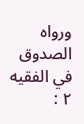ورواه الصدوق في الفقيه ٢ :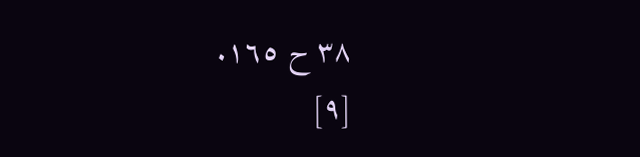٣٨ ح ١٦٥.
[٩]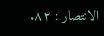الانتصار : ٨٢.